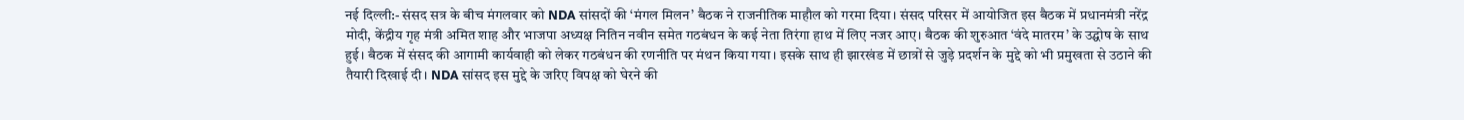नई दिल्ली:- संसद सत्र के बीच मंगलवार को NDA सांसदों की ‘मंगल मिलन’ बैठक ने राजनीतिक माहौल को गरमा दिया। संसद परिसर में आयोजित इस बैठक में प्रधानमंत्री नरेंद्र मोदी, केंद्रीय गृह मंत्री अमित शाह और भाजपा अध्यक्ष नितिन नवीन समेत गठबंधन के कई नेता तिरंगा हाथ में लिए नजर आए। बैठक की शुरुआत ‘वंदे मातरम’ के उद्घोष के साथ हुई। बैठक में संसद की आगामी कार्यवाही को लेकर गठबंधन की रणनीति पर मंथन किया गया। इसके साथ ही झारखंड में छात्रों से जुड़े प्रदर्शन के मुद्दे को भी प्रमुखता से उठाने की तैयारी दिखाई दी। NDA सांसद इस मुद्दे के जरिए विपक्ष को घेरने की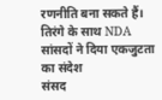रणनीति बना सकते हैं।
तिरंगे के साथ NDA सांसदों ने दिया एकजुटता का संदेश
संसद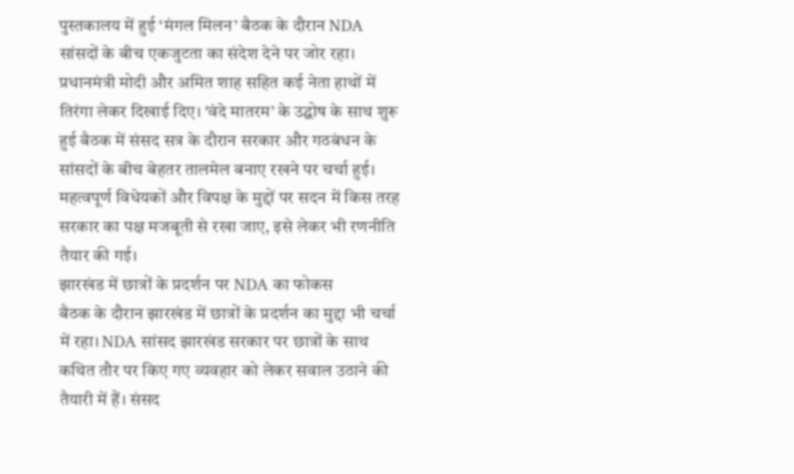पुस्तकालय में हुई ‘मंगल मिलन’ बैठक के दौरान NDA सांसदों के बीच एकजुटता का संदेश देने पर जोर रहा। प्रधानमंत्री मोदी और अमित शाह सहित कई नेता हाथों में तिरंगा लेकर दिखाई दिए। ‘वंदे मातरम’ के उद्घोष के साथ शुरू हुई बैठक में संसद सत्र के दौरान सरकार और गठबंधन के सांसदों के बीच बेहतर तालमेल बनाए रखने पर चर्चा हुई। महत्वपूर्ण विधेयकों और विपक्ष के मुद्दों पर सदन में किस तरह सरकार का पक्ष मजबूती से रखा जाए, इसे लेकर भी रणनीति तैयार की गई।
झारखंड में छात्रों के प्रदर्शन पर NDA का फोकस
बैठक के दौरान झारखंड में छात्रों के प्रदर्शन का मुद्दा भी चर्चा में रहा। NDA सांसद झारखंड सरकार पर छात्रों के साथ कथित तौर पर किए गए व्यवहार को लेकर सवाल उठाने की तैयारी में हैं। संसद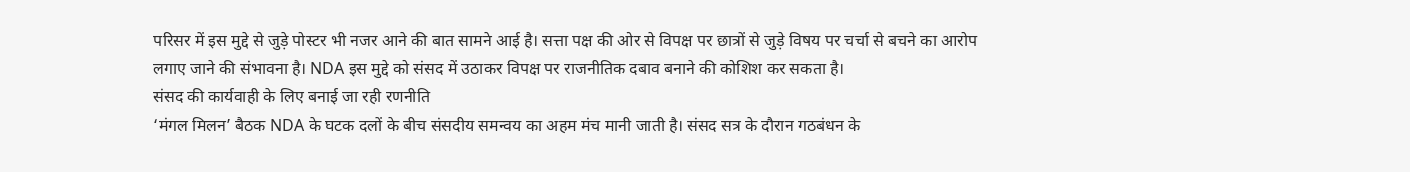परिसर में इस मुद्दे से जुड़े पोस्टर भी नजर आने की बात सामने आई है। सत्ता पक्ष की ओर से विपक्ष पर छात्रों से जुड़े विषय पर चर्चा से बचने का आरोप लगाए जाने की संभावना है। NDA इस मुद्दे को संसद में उठाकर विपक्ष पर राजनीतिक दबाव बनाने की कोशिश कर सकता है।
संसद की कार्यवाही के लिए बनाई जा रही रणनीति
‘मंगल मिलन’ बैठक NDA के घटक दलों के बीच संसदीय समन्वय का अहम मंच मानी जाती है। संसद सत्र के दौरान गठबंधन के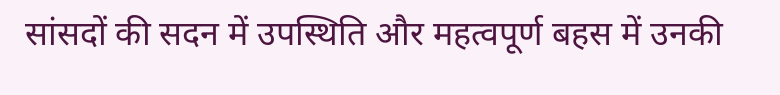सांसदों की सदन में उपस्थिति और महत्वपूर्ण बहस में उनकी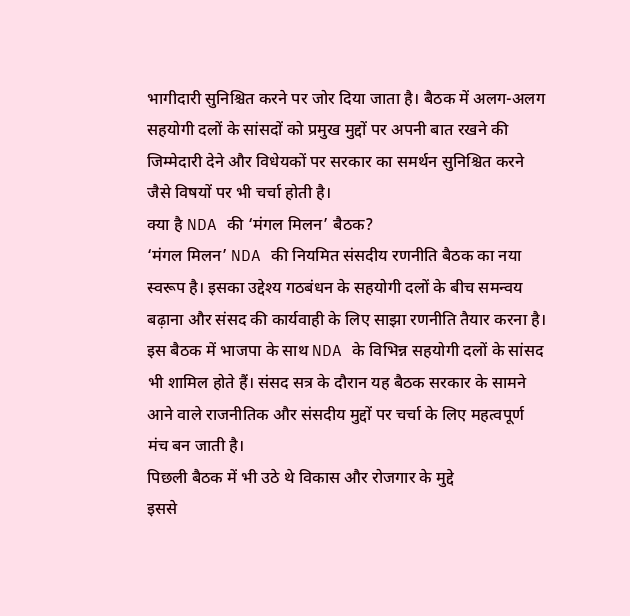भागीदारी सुनिश्चित करने पर जोर दिया जाता है। बैठक में अलग-अलग सहयोगी दलों के सांसदों को प्रमुख मुद्दों पर अपनी बात रखने की जिम्मेदारी देने और विधेयकों पर सरकार का समर्थन सुनिश्चित करने जैसे विषयों पर भी चर्चा होती है।
क्या है NDA की ‘मंगल मिलन’ बैठक?
‘मंगल मिलन’ NDA की नियमित संसदीय रणनीति बैठक का नया स्वरूप है। इसका उद्देश्य गठबंधन के सहयोगी दलों के बीच समन्वय बढ़ाना और संसद की कार्यवाही के लिए साझा रणनीति तैयार करना है। इस बैठक में भाजपा के साथ NDA के विभिन्न सहयोगी दलों के सांसद भी शामिल होते हैं। संसद सत्र के दौरान यह बैठक सरकार के सामने आने वाले राजनीतिक और संसदीय मुद्दों पर चर्चा के लिए महत्वपूर्ण मंच बन जाती है।
पिछली बैठक में भी उठे थे विकास और रोजगार के मुद्दे
इससे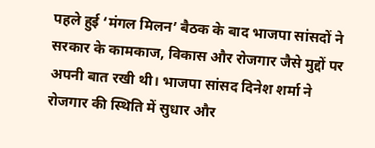पहले हुई ‘मंगल मिलन’ बैठक के बाद भाजपा सांसदों ने सरकार के कामकाज, विकास और रोजगार जैसे मुद्दों पर अपनी बात रखी थी। भाजपा सांसद दिनेश शर्मा ने रोजगार की स्थिति में सुधार और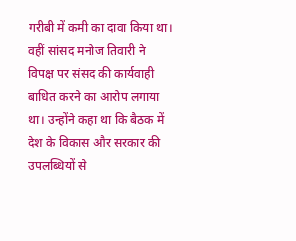गरीबी में कमी का दावा किया था। वहीं सांसद मनोज तिवारी ने विपक्ष पर संसद की कार्यवाही बाधित करने का आरोप लगाया था। उन्होंने कहा था कि बैठक में देश के विकास और सरकार की उपलब्धियों से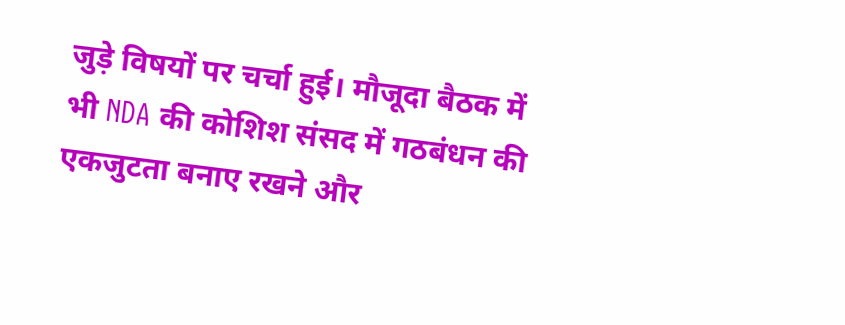जुड़े विषयों पर चर्चा हुई। मौजूदा बैठक में भी NDA की कोशिश संसद में गठबंधन की एकजुटता बनाए रखने और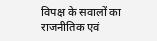विपक्ष के सवालों का राजनीतिक एवं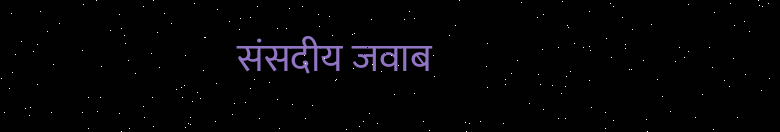संसदीय जवाब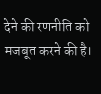देने की रणनीति को मजबूत करने की है।